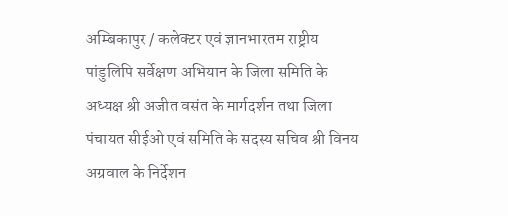अम्बिकापुर / कलेक्टर एवं ज्ञानभारतम राष्ट्रीय पांडुलिपि सर्वेक्षण अभियान के जिला समिति के अध्यक्ष श्री अजीत वसंत के मार्गदर्शन तथा जिला पंचायत सीईओ एवं समिति के सदस्य सचिव श्री विनय अग्रवाल के निर्देशन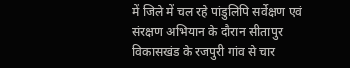में जिले में चल रहे पांडुलिपि सर्वेक्षण एवं संरक्षण अभियान के दौरान सीतापुर विकासखंड के रजपुरी गांव से चार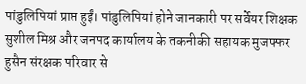पांडुलिपियां प्राप्त हुईं। पांडुलिपियां होने जानकारी पर सर्वेयर शिक्षक सुशील मिश्र और जनपद कार्यालय के तकनीकी सहायक मुजफ्फर हुसैन संरक्षक परिवार से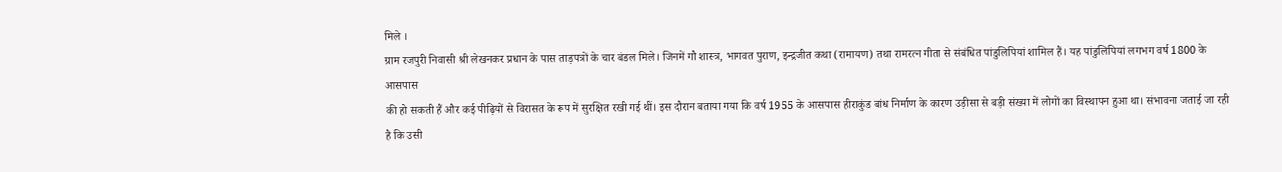मिले ।
ग्राम रजपुरी निवासी श्री लेखनकर प्रधान के पास ताड़पत्रों के चार बंडल मिले। जिनमें गौ शास्त्र, भागवत पुराण, इन्द्रजीत कथा (रामायण) तथा रामरत्न गीता से संबंधित पांडुलिपियां शामिल हैं। यह पांडुलिपियां लगभग वर्ष 1800 के आसपास
की हो सकती हैं और कई पीढ़ियों से विरासत के रूप में सुरक्षित रखी गई थीं। इस दौरान बताया गया कि वर्ष 1955 के आसपास हीराकुंड बांध निर्माण के कारण उड़ीसा से बड़ी संख्या में लोगों का विस्थापन हुआ था। संभावना जताई जा रही है कि उसी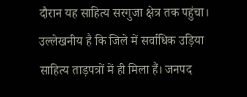दौरान यह साहित्य सरगुजा क्षेत्र तक पहुंचा। उल्लेखनीय है कि जिले में सर्वाधिक उड़िया साहित्य ताड़पत्रों में ही मिला हैं। जनपद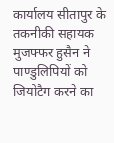कार्यालय सीतापुर के तकनीकी सहायक मुजफ्फर हुसैन ने पाण्डुलिपियों को जियोटैग करने का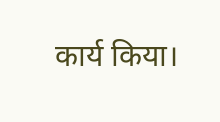कार्य किया।